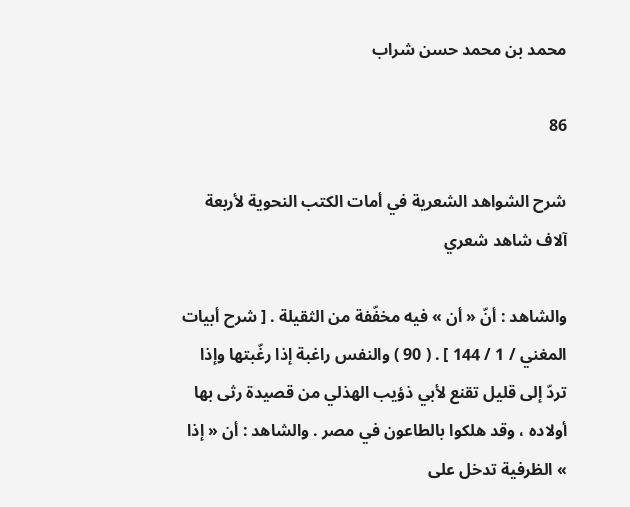محمد بن محمد حسن شراب

86

شرح الشواهد الشعرية في أمات الكتب النحوية لأربعة آلاف شاهد شعري

والشاهد : أنّ « أن » فيه مخفّفة من الثقيلة . [ شرح أبيات المغني / 1 / 144 ] . ( 90 ) والنفس راغبة إذا رغّبتها وإذا تردّ إلى قليل تقنع لأبي ذؤيب الهذلي من قصيدة رثى بها أولاده ، وقد هلكوا بالطاعون في مصر . والشاهد : أن « إذا » الظرفية تدخل على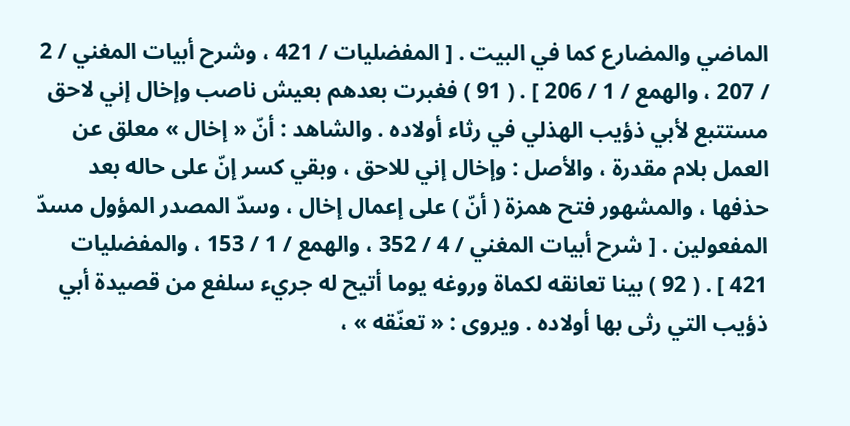الماضي والمضارع كما في البيت . [ المفضليات / 421 ، وشرح أبيات المغني / 2 / 207 ، والهمع / 1 / 206 ] . ( 91 ) فغبرت بعدهم بعيش ناصب وإخال إني لاحق مستتبع لأبي ذؤيب الهذلي في رثاء أولاده . والشاهد : أنّ « إخال » معلق عن العمل بلام مقدرة ، والأصل : وإخال إني للاحق ، وبقي كسر إنّ على حاله بعد حذفها ، والمشهور فتح همزة ( أنّ ) على إعمال إخال ، وسدّ المصدر المؤول مسدّ المفعولين . [ شرح أبيات المغني / 4 / 352 ، والهمع / 1 / 153 ، والمفضليات 421 ] . ( 92 ) بينا تعانقه لكماة وروغه يوما أتيح له جريء سلفع من قصيدة أبي ذؤيب التي رثى بها أولاده . ويروى : « تعنّقه » ،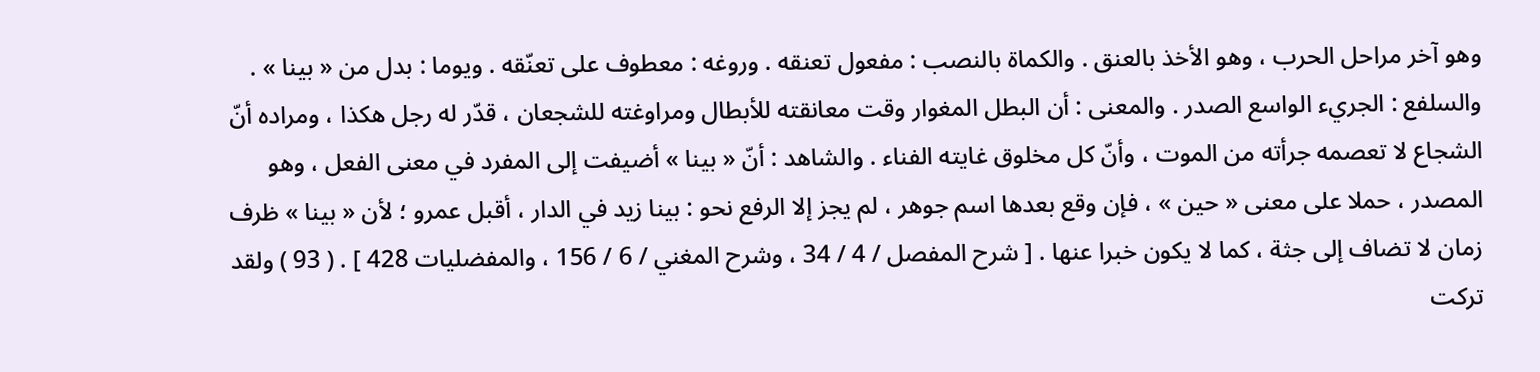وهو آخر مراحل الحرب ، وهو الأخذ بالعنق . والكماة بالنصب : مفعول تعنقه . وروغه : معطوف على تعنّقه . ويوما : بدل من « بينا » . والسلفع : الجريء الواسع الصدر . والمعنى : أن البطل المغوار وقت معانقته للأبطال ومراوغته للشجعان ، قدّر له رجل هكذا ، ومراده أنّ الشجاع لا تعصمه جرأته من الموت ، وأنّ كل مخلوق غايته الفناء . والشاهد : أنّ « بينا » أضيفت إلى المفرد في معنى الفعل ، وهو المصدر ، حملا على معنى « حين » ، فإن وقع بعدها اسم جوهر ، لم يجز إلا الرفع نحو : بينا زيد في الدار ، أقبل عمرو ؛ لأن « بينا » ظرف زمان لا تضاف إلى جثة ، كما لا يكون خبرا عنها . [ شرح المفصل / 4 / 34 ، وشرح المغني / 6 / 156 ، والمفضليات 428 ] . ( 93 ) ولقد تركت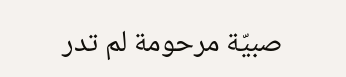صبيّة مرحومة لم تدر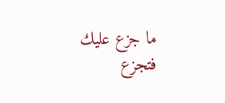ما جزع عليك فتجزع